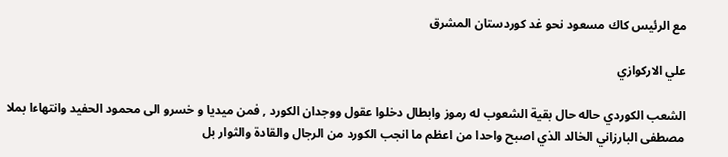مع الرئيس كاك مسعود نحو غد كوردستان المشرق

علي الاركوازي

الشعب الكوردي حاله حال بقية الشعوب له رموز وابطال دخلوا عقول ووجدان الكورد , فمن ميديا و خسرو الى محمود الحفيد وانتهاءا بملا مصطفى البارزاني الخالد الذي اصبح واحدا من اعظم ما انجب الكورد من الرجال والقادة والثوار بل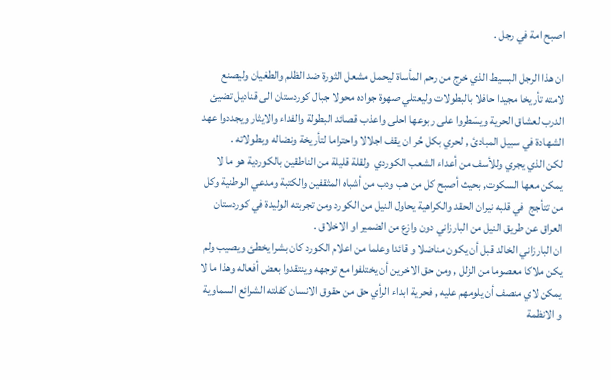اصبح امة في رجل .

ان هذا الرجل البسيط الذي خرج من رحم المأساة ليحمل مشعل الثورة ضد الظلم والطغيان وليصنع لامته تأريخا مجيدا حافلا بالبطولات وليعتلي صهوة جواده محولا جبال كوردستان الى قناديل تضيئ الدرب لعشاق الحرية ويسَطروا على ربوعها احلى واعذب قصائد البطولة والفداء والايثار ويجددوا عهد الشهادة في سبيل المبادئ , لحري بكل حُر ان يقف اجلالا واحتراما لتأريخة ونضاله وبطولاته .
لكن الذي يجري وللأسف من أعداء الشعب الكوردي  ولقلة قليلة من الناطقين بالكوردية هو ما لا يمكن معها السكوت, بحيث أصبح كل من هب ودب من أشباه المثقفين والكتبة ومدعي الوطنية وكل من تتأجج  في قلبه نيران الحقد والكراهية يحاول النيل من الكورد ومن تجربته الوليدة في كوردستان العراق عن طريق النيل من البارزاني دون وازع من الضمير او الاخلاق .
ان البارزاني الخالد قبل أن يكون مناضلا و قائدا وعلما من اعلام الكورد كان بشرا يخطئ ويصيب ولم يكن ملاكا معصوما من الزلل , ومن حق الاخرين أن يختلفوا مع توجهه وينتقدوا بعض أفعاله وهذا ما لا يمكن لاي منصف أن يلومهم عليه , فحرية ابداء الرأي حق من حقوق الانسان كفلته الشرائع السماوية و الانظمة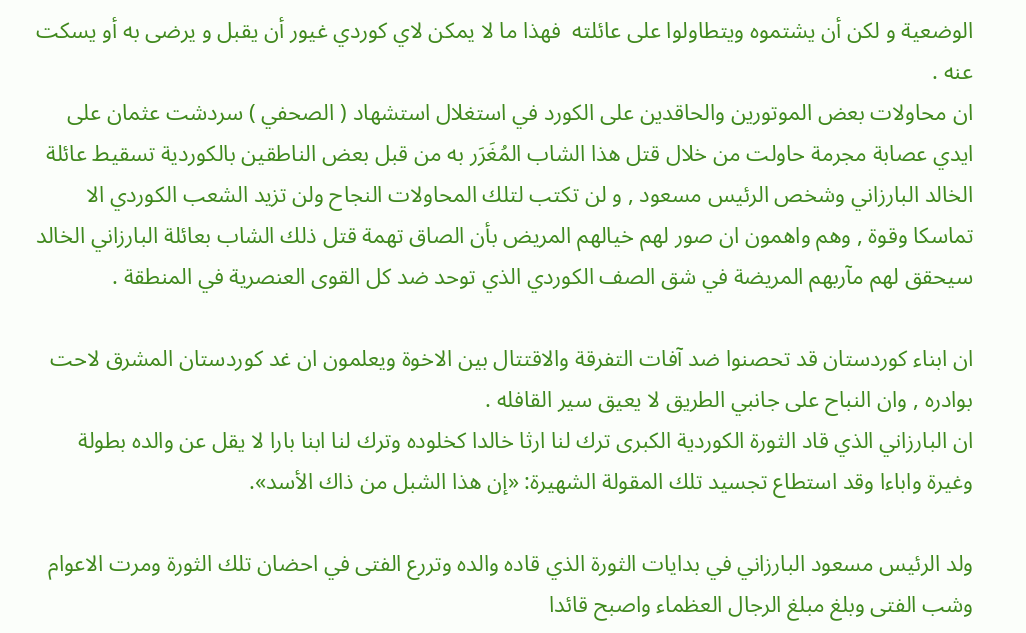الوضعية و لكن أن يشتموه ويتطاولوا على عائلته  فهذا ما لا يمكن لاي كوردي غيور أن يقبل و يرضى به أو يسكت عنه .
ان محاولات بعض الموتورين والحاقدين على الكورد في استغلال استشهاد ( الصحفي ) سردشت عثمان على ايدي عصابة مجرمة حاولت من خلال قتل هذا الشاب المُغَرَر به من قبل بعض الناطقين بالكوردية تسقيط عائلة الخالد البارزاني وشخص الرئيس مسعود , و لن تكتب لتلك المحاولات النجاح ولن تزيد الشعب الكوردي الا تماسكا وقوة , وهم واهمون ان صور لهم خيالهم المريض بأن الصاق تهمة قتل ذلك الشاب بعائلة البارزاني الخالد سيحقق لهم مآربهم المريضة في شق الصف الكوردي الذي توحد ضد كل القوى العنصرية في المنطقة .

ان ابناء كوردستان قد تحصنوا ضد آفات التفرقة والاقتتال بين الاخوة ويعلمون ان غد كوردستان المشرق لاحت بوادره , وان النباح على جانبي الطريق لا يعيق سير القافله .
ان البارزاني الذي قاد الثورة الكوردية الكبرى ترك لنا ارثا خالدا كخلوده وترك لنا ابنا بارا لا يقل عن والده بطولة وغيرة واباءا وقد استطاع تجسيد تلك المقولة الشهيرة: «إن هذا الشبل من ذاك الأسد».

ولد الرئيس مسعود البارزاني في بدايات الثورة الذي قاده والده وتررع الفتى في احضان تلك الثورة ومرت الاعوام وشب الفتى وبلغ مبلغ الرجال العظماء واصبح قائدا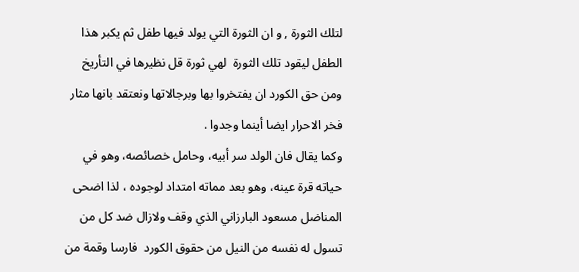لتلك الثورة , و ان الثورة التي يولد فيها طفل ثم يكبر هذا الطفل ليقود تلك الثورة  لهي ثورة قل نظيرها في التأريخ ومن حق الكورد ان يفتخروا بها وبرجالاتها ونعتقد بانها مثار فخر الاحرار ايضا أينما وجدوا .
وكما يقال فان الولد سر أبيه، وحامل خصائصه، وهو في حياته قرة عينه، وهو بعد مماته امتداد لوجوده ، لذا اضحى المناضل مسعود البارزاني الذي وقف ولازال ضد كل من تسول له نفسه من النيل من حقوق الكورد  فارسا وقمة من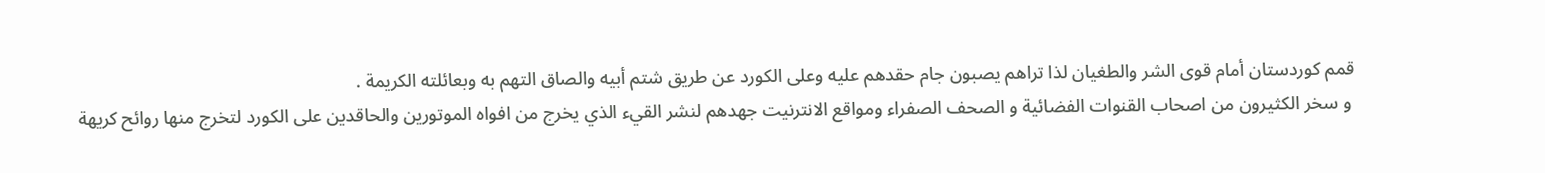قمم كوردستان أمام قوى الشر والطغيان لذا تراهم يصبون جام حقدهم عليه وعلى الكورد عن طريق شتم أبيه والصاق التهم به وبعائلته الكريمة .
 و سخر الكثيرون من اصحاب القنوات الفضائية و الصحف الصفراء ومواقع الانترنيت جهدهم لنشر القيء الذي يخرج من افواه الموتورين والحاقدين على الكورد لتخرج منها روائح كريهة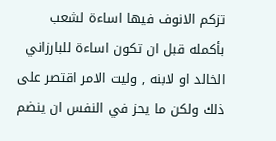تزكم الانوف فيها اساءة لشعب بأكمله قبل ان تكون اساءة للبارزاني الخالد او لابنه , وليت الامر اقتصر على ذلك ولكن ما يحز في النفس ان ينضم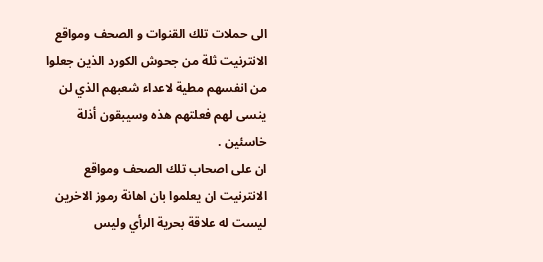الى حملات تلك القنوات و الصحف ومواقع الانترنيت ثلة من جحوش الكورد الذين جعلوا من انفسهم مطية لاعداء شعبهم الذي لن ينسى لهم فعلتهم هذه وسيبقون أذلة خاسئين .
ان على اصحاب تلك الصحف ومواقع الانترنيت ان يعلموا بان اهانة رموز الاخرين ليست له علاقة بحرية الرأي وليس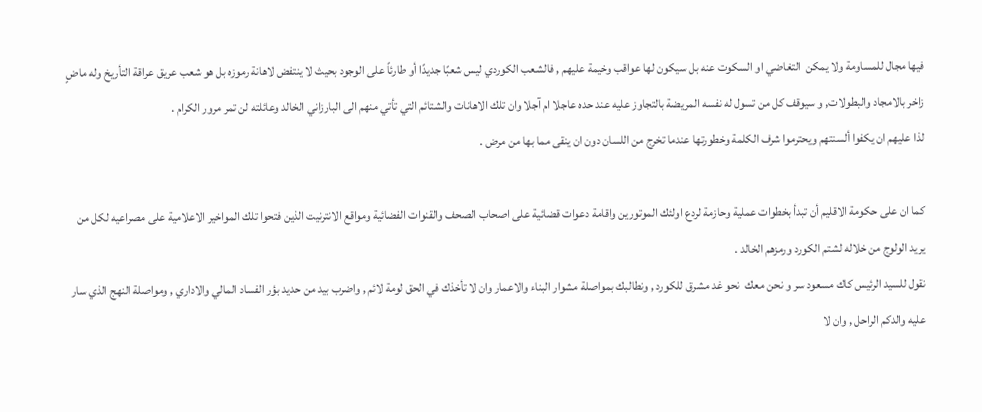فيها مجال للمساومة ولا يمكن  التغاضي او السكوت عنه بل سيكون لها عواقب وخيمة عليهم , فالشعب الكوردي ليس شعبًا جديدًا أو طارئاً على الوجود بحيث لا ينتفض لاهانة رموزه بل هو شعب عريق عراقة التأريخ وله ماضٍ زاخر بالامجاد والبطولات, و سيوقف كل من تسول له نفسه المريضة بالتجاوز عليه عند حده عاجلا ام آجلا وان تلك الاهانات والشتائم التي تأتي منهم الى البارزاني الخالد وعائلته لن تمر مرور الكرام .
لذا عليهم ان يكفوا ألسنتهم ويحترموا شرف الكلمة وخطورتها عندما تخرج من اللسان دون ان ينقى مما بها من مرض .

كما ان على حكومة الاقليم أن تبدأ بخطوات عملية وحازمة لردع اولئك الموتورين واقامة دعوات قضائية على اصحاب الصحف والقنوات الفضائية ومواقع الانترنيت الذين فتحوا تلك المواخير الاعلامية على مصراعيه لكل من يريد الولوج من خلاله لشتم الكورد ورمزهم الخالد .
نقول للسيد الرئيس كاك مسعود سر و نحن معك  نحو غد مشرق للكورد , ونطالبك بمواصلة مشوار البناء والاعمار وان لا تأخذك في الحق لومة لائم , واضرب بيد من حديد بؤر الفساد المالي والاداري , ومواصلة النهج الذي سار عليه والدكم الراحل , وان لا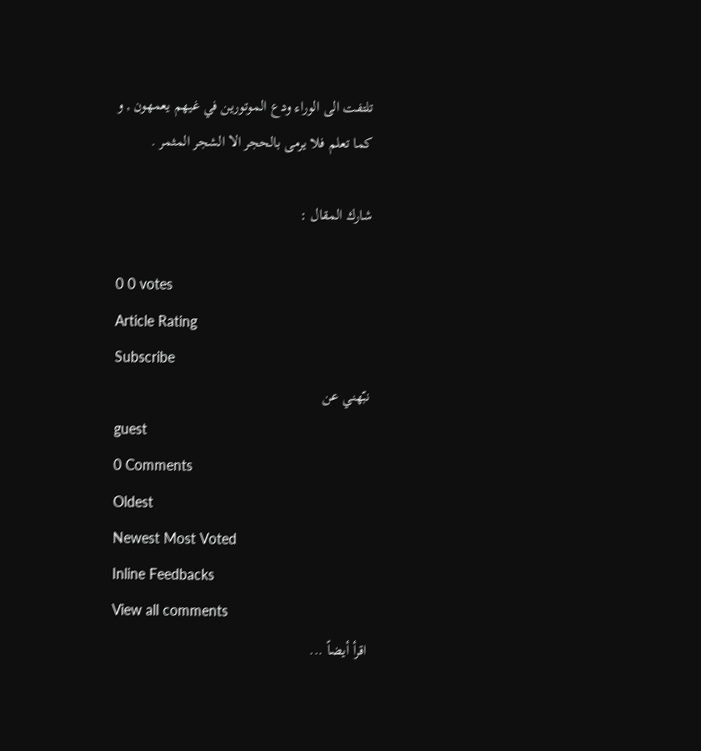تلتفت الى الوراء ودع الموتورين في غيهم يعمهون , و كما تعلم فلا يرمى بالحجر الا الشجر المثمر .

شارك المقال :

0 0 votes
Article Rating
Subscribe
نبّهني عن
guest
0 Comments
Oldest
Newest Most Voted
Inline Feedbacks
View all comments
اقرأ أيضاً ...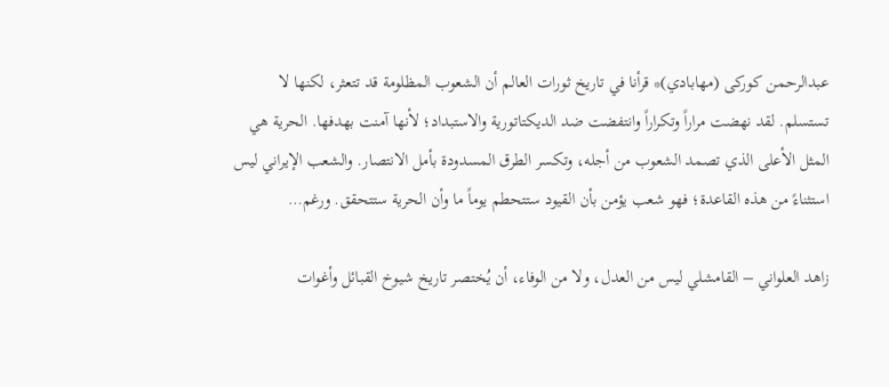عبدالرحمن کورکی (مهابادي)* قرأنا في تاريخ ثورات العالم أن الشعوب المظلومة قد تتعثر، لكنها لا تستسلم. لقد نهضت مراراً وتكراراً وانتفضت ضد الديكتاتورية والاستبداد؛ لأنها آمنت بهدفها. الحرية هي المثل الأعلى الذي تصمد الشعوب من أجله، وتكسر الطرق المسدودة بأمل الانتصار. والشعب الإيراني ليس استثناءً من هذه القاعدة؛ فهو شعب يؤمن بأن القيود ستتحطم يوماً ما وأن الحرية ستتحقق. ورغم…

زاهد العلواني – القامشلي ليس من العدل، ولا من الوفاء، أن يُختصر تاريخ شيوخ القبائل وأغوات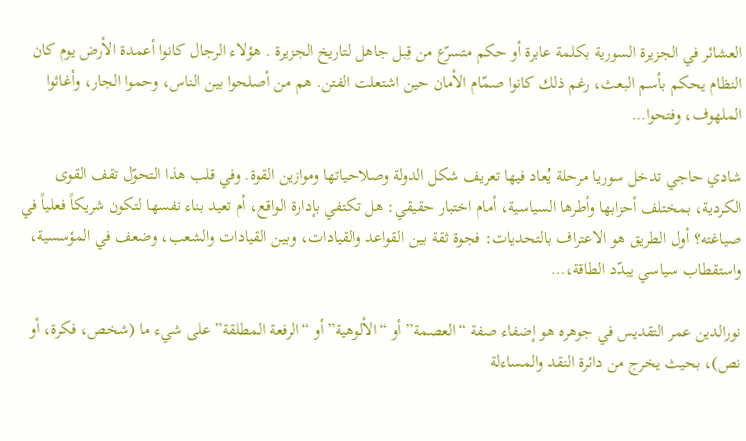العشائر في الجزيرة السورية بكلمة عابرة أو حكم متسرّع من قِبل جاهل لتاريخ الجزيرة . هؤلاء الرجال كانوا أعمدة الأرض يوم كان النظام يحكم بأسم البعث، رغم ذلك كانوا صمّام الأمان حين اشتعلت الفتن. هم من أصلحوا بين الناس، وحموا الجار، وأغاثوا الملهوف، وفتحوا…

شادي حاجي تدخل سوريا مرحلة يُعاد فيها تعريف شكل الدولة وصلاحياتها وموازين القوة. وفي قلب هذا التحوّل تقف القوى الكردية، بمختلف أحزابها وأطرها السياسية، أمام اختبار حقيقي: هل تكتفي بإدارة الواقع، أم تعيد بناء نفسها لتكون شريكاً فعلياً في صياغته؟ أول الطريق هو الاعتراف بالتحديات: فجوة ثقة بين القواعد والقيادات، وبين القيادات والشعب، وضعف في المؤسسية، واستقطاب سياسي يبدّد الطاقة،…

نورالدين عمر التقديس في جوهره هو إضفاء صفة “العصمة” أو “الألوهية” أو “الرفعة المطلقة” على شيء ما (شخص، فكرة، أو نص)، بحيث يخرج من دائرة النقد والمساءلة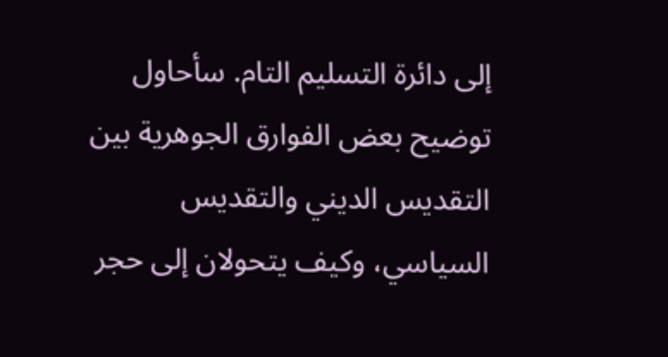إلى دائرة التسليم التام. سأحاول توضيح بعض الفوارق الجوهرية بين التقديس الديني والتقديس السياسي، وكيف يتحولان إلى حجر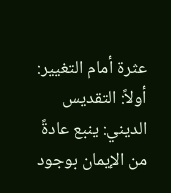عثرة أمام التغيير:   أولاً: التقديس الديني: ينبع عادةً من الإيمان بوجود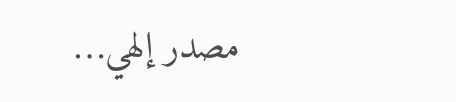مصدر إلهي…